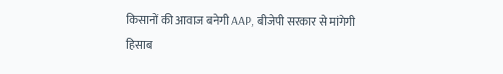किसानों की आवाज बनेगी AAP, बीजेपी सरकार से मांगेगी हिसाब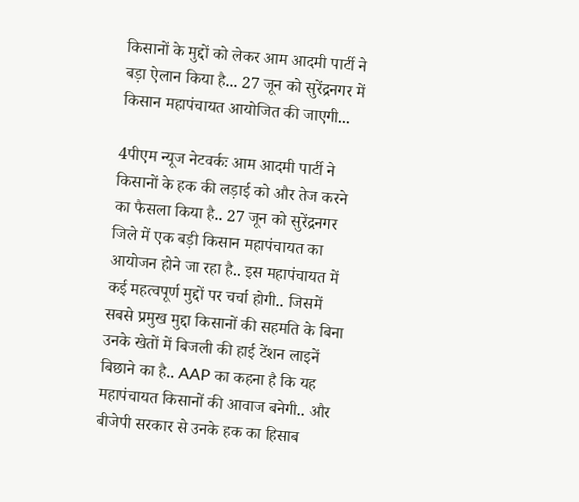किसानों के मुद्दों को लेकर आम आदमी पार्टी ने बड़ा ऐलान किया है... 27 जून को सुरेंद्रनगर में किसान महापंचायत आयोजित की जाएगी...

4पीएम न्यूज नेटवर्कः आम आदमी पार्टी ने किसानों के हक की लड़ाई को और तेज करने का फैसला किया है.. 27 जून को सुरेंद्रनगर जिले में एक बड़ी किसान महापंचायत का आयोजन होने जा रहा है.. इस महापंचायत में कई महत्वपूर्ण मुद्दों पर चर्चा होगी.. जिसमें सबसे प्रमुख मुद्दा किसानों की सहमति के बिना उनके खेतों में बिजली की हाई टेंशन लाइनें बिछाने का है.. AAP का कहना है कि यह महापंचायत किसानों की आवाज बनेगी.. और बीजेपी सरकार से उनके हक का हिसाब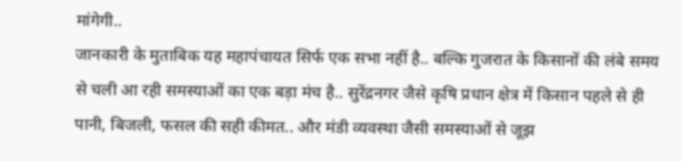मांगेगी..
जानकारी के मुताबिक यह महापंचायत सिर्फ एक सभा नहीं है.. बल्कि गुजरात के किसानों की लंबे समय से चली आ रही समस्याओं का एक बड़ा मंच है.. सुरेंद्रनगर जैसे कृषि प्रधान क्षेत्र में किसान पहले से ही पानी, बिजली, फसल की सही कीमत.. और मंडी व्यवस्था जैसी समस्याओं से जूझ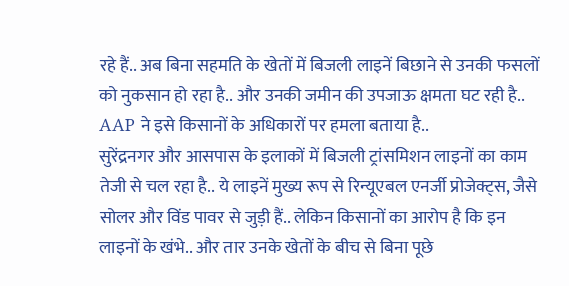रहे हैं.. अब बिना सहमति के खेतों में बिजली लाइनें बिछाने से उनकी फसलों को नुकसान हो रहा है.. और उनकी जमीन की उपजाऊ क्षमता घट रही है.. AAP ने इसे किसानों के अधिकारों पर हमला बताया है..
सुरेंद्रनगर और आसपास के इलाकों में बिजली ट्रांसमिशन लाइनों का काम तेजी से चल रहा है.. ये लाइनें मुख्य रूप से रिन्यूएबल एनर्जी प्रोजेक्ट्स, जैसे सोलर और विंड पावर से जुड़ी हैं.. लेकिन किसानों का आरोप है कि इन लाइनों के खंभे.. और तार उनके खेतों के बीच से बिना पूछे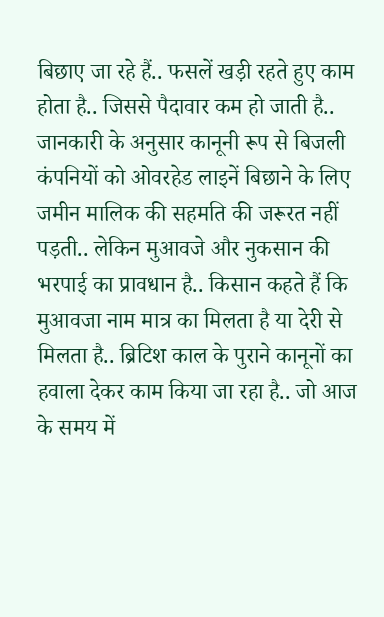बिछाए जा रहे हैं.. फसलें खड़ी रहते हुए काम होता है.. जिससे पैदावार कम हो जाती है..
जानकारी के अनुसार कानूनी रूप से बिजली कंपनियों को ओवरहेड लाइनें बिछाने के लिए जमीन मालिक की सहमति की जरूरत नहीं पड़ती.. लेकिन मुआवजे और नुकसान की भरपाई का प्रावधान है.. किसान कहते हैं कि मुआवजा नाम मात्र का मिलता है या देरी से मिलता है.. ब्रिटिश काल के पुराने कानूनों का हवाला देकर काम किया जा रहा है.. जो आज के समय में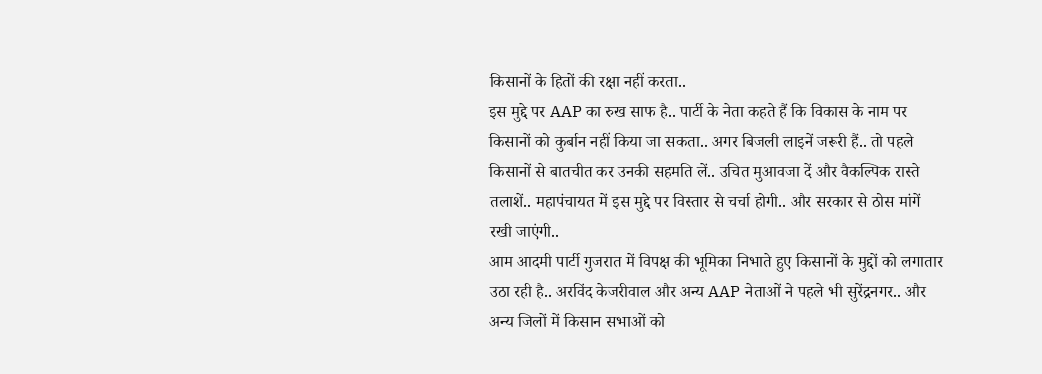किसानों के हितों की रक्षा नहीं करता..
इस मुद्दे पर AAP का रुख साफ है.. पार्टी के नेता कहते हैं कि विकास के नाम पर किसानों को कुर्बान नहीं किया जा सकता.. अगर बिजली लाइनें जरूरी हैं.. तो पहले किसानों से बातचीत कर उनकी सहमति लें.. उचित मुआवजा दें और वैकल्पिक रास्ते तलाशें.. महापंचायत में इस मुद्दे पर विस्तार से चर्चा होगी.. और सरकार से ठोस मांगें रखी जाएंगी..
आम आदमी पार्टी गुजरात में विपक्ष की भूमिका निभाते हुए किसानों के मुद्दों को लगातार उठा रही है.. अरविंद केजरीवाल और अन्य AAP नेताओं ने पहले भी सुरेंद्रनगर.. और अन्य जिलों में किसान सभाओं को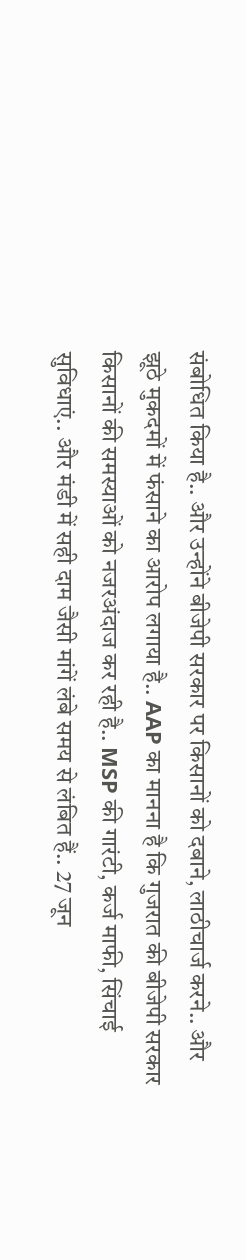संबोधित किया है.. और उन्होंने बीजेपी सरकार पर किसानों को दबाने, लाठीचार्ज करने.. और झूठे मुकदमों में फंसाने का आरोप लगाया है.. AAP का मानना है कि गुजरात की बीजेपी सरकार किसानों की समस्याओं को नजरअंदाज कर रही है.. MSP की गारंटी, कर्ज माफी, सिंचाई सुविधाएं.. और मंडी में सही दाम जैसी मांगें लंबे समय से लंबित हैं.. 27 जून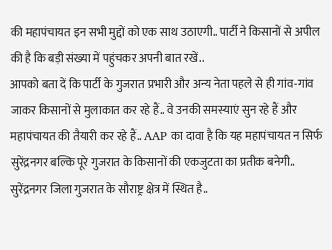की महापंचायत इन सभी मुद्दों को एक साथ उठाएगी.. पार्टी ने किसानों से अपील की है कि बड़ी संख्या में पहुंचकर अपनी बात रखें..
आपको बता दें कि पार्टी के गुजरात प्रभारी और अन्य नेता पहले से ही गांव-गांव जाकर किसानों से मुलाकात कर रहे हैं.. वे उनकी समस्याएं सुन रहे हैं और महापंचायत की तैयारी कर रहे हैं.. AAP का दावा है कि यह महापंचायत न सिर्फ सुरेंद्रनगर बल्कि पूरे गुजरात के किसानों की एकजुटता का प्रतीक बनेगी.. सुरेंद्रनगर जिला गुजरात के सौराष्ट्र क्षेत्र में स्थित है..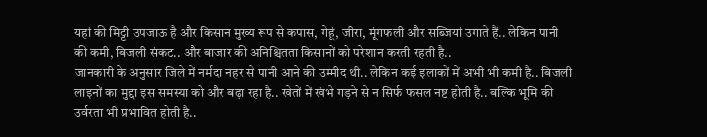यहां की मिट्टी उपजाऊ है और किसान मुख्य रूप से कपास, गेहूं, जीरा, मूंगफली और सब्जियां उगाते हैं.. लेकिन पानी की कमी, बिजली संकट.. और बाजार की अनिश्चितता किसानों को परेशान करती रहती है..
जानकारी के अनुसार जिले में नर्मदा नहर से पानी आने की उम्मीद थी.. लेकिन कई इलाकों में अभी भी कमी है.. बिजली लाइनों का मुद्दा इस समस्या को और बढ़ा रहा है.. खेतों में खंभे गड़ने से न सिर्फ फसल नष्ट होती है.. बल्कि भूमि की उर्वरता भी प्रभावित होती है..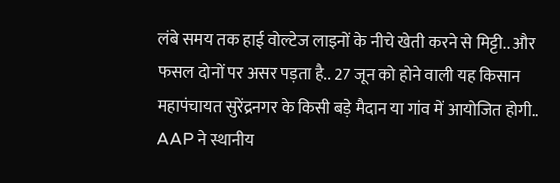लंबे समय तक हाई वोल्टेज लाइनों के नीचे खेती करने से मिट्टी.. और फसल दोनों पर असर पड़ता है.. 27 जून को होने वाली यह किसान महापंचायत सुरेंद्रनगर के किसी बड़े मैदान या गांव में आयोजित होगी.. AAP ने स्थानीय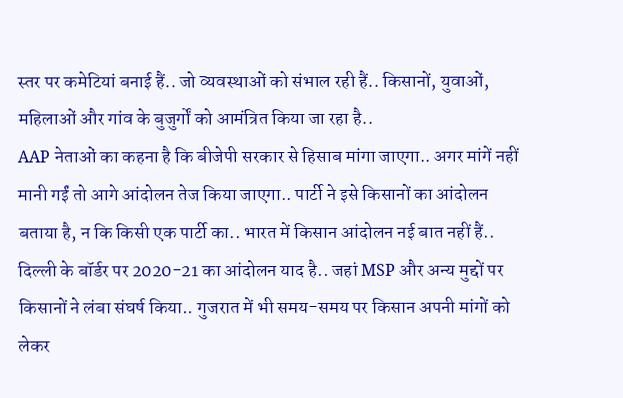स्तर पर कमेटियां बनाई हैं.. जो व्यवस्थाओं को संभाल रही हैं.. किसानों, युवाओं, महिलाओं और गांव के बुजुर्गों को आमंत्रित किया जा रहा है..
AAP नेताओं का कहना है कि बीजेपी सरकार से हिसाब मांगा जाएगा.. अगर मांगें नहीं मानी गईं तो आगे आंदोलन तेज किया जाएगा.. पार्टी ने इसे किसानों का आंदोलन बताया है, न कि किसी एक पार्टी का.. भारत में किसान आंदोलन नई बात नहीं हैं.. दिल्ली के बॉर्डर पर 2020-21 का आंदोलन याद है.. जहां MSP और अन्य मुद्दों पर किसानों ने लंबा संघर्ष किया.. गुजरात में भी समय-समय पर किसान अपनी मांगों को लेकर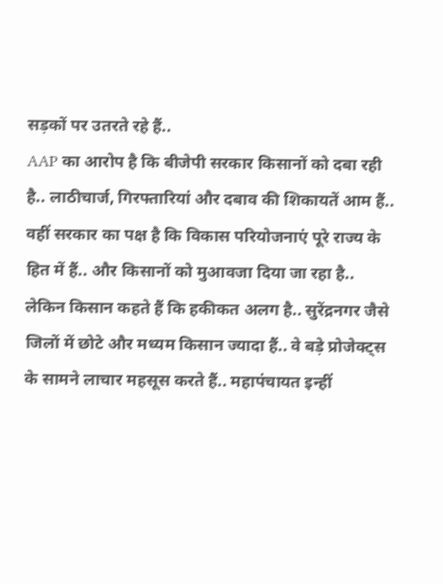सड़कों पर उतरते रहे हैं..
AAP का आरोप है कि बीजेपी सरकार किसानों को दबा रही है.. लाठीचार्ज, गिरफ्तारियां और दबाव की शिकायतें आम हैं.. वहीं सरकार का पक्ष है कि विकास परियोजनाएं पूरे राज्य के हित में हैं.. और किसानों को मुआवजा दिया जा रहा है.. लेकिन किसान कहते हैं कि हकीकत अलग है.. सुरेंद्रनगर जैसे जिलों में छोटे और मध्यम किसान ज्यादा हैं.. वे बड़े प्रोजेक्ट्स के सामने लाचार महसूस करते हैं.. महापंचायत इन्हीं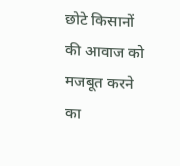छोटे किसानों की आवाज को मजबूत करने का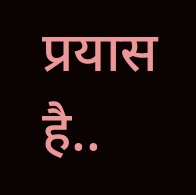प्रयास है..